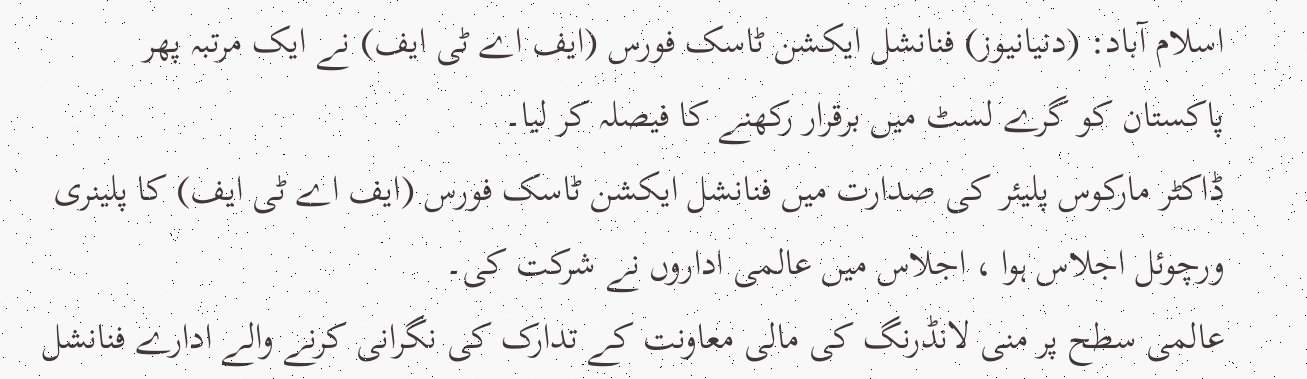اسلام آباد: (دنیانیوز) فنانشل ایکشن ٹاسک فورس (ایف اے ٹی ایف) نے ایک مرتبہ پھر پاکستان کو گرے لسٹ میں برقرار رکھنے کا فیصلہ کر لیا۔
ڈاکٹر مارکوس پلیئر کی صدارت میں فنانشل ایکشن ٹاسک فورس (ایف اے ٹی ایف) کا پلینری ورچوئل اجلاس ہوا ، اجلاس میں عالمی اداروں نے شرکت کی۔
عالمی سطح پر منی لانڈرنگ کی مالی معاونت کے تدارک کی نگرانی کرنے والے ادارے فنانشل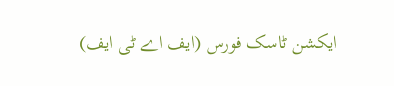ایکشن ٹاسک فورس (ایف اے ٹی ایف)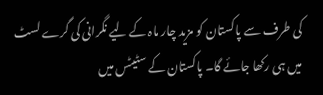کی طرف سے پاکستان کو مزید چار ماہ کے لیے نگرانی کی گرے لسٹ میں ہی رکھا جائے گا۔ پاکستان کے سٹیٹس میں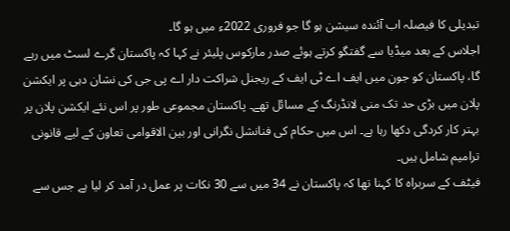تبدیلی کا فیصلہ اب آئندہ سیشن ہو گا جو فروری 2022ء میں ہو گا۔
اجلاس کے بعد میڈیا سے گفتگو کرتے ہوئے صدر مارکوس پلیئر نے کہا کہ پاکستان گرے لسٹ میں رہے گا، پاکستان کو جون میں ایف اے ٹی ایف کے ریجنل شراکت دار اے پی جی کی نشان دہی پر ایکشن پلان میں بڑی حد تک منی لانڈرنگ کے مسائل تھے۔ پاکستان مجموعی طور پر اس نئے ایکشن پلان پر بہتر کار کردگی دکھا رہا ہے۔ اس میں حکام کی فنانشل نگرانی اور بین الاقوامی تعاون کے لیے قانونی ترامیم شامل ہیں۔
فیٹف کے سربراہ کا کہنا تھا کہ پاکستان نے 34 میں سے 30 نکات پر عمل در آمد کر لیا ہے جس سے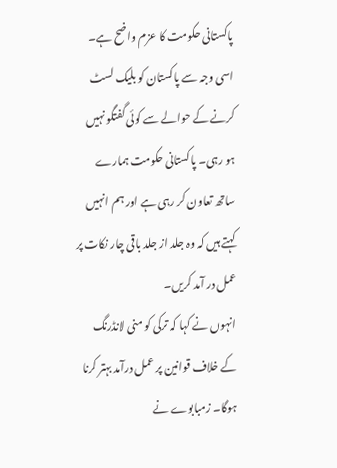پاکستانی حکومت کا عزم واضح ہے۔ اسی وجہ سے پاکستان کو بلیک لسٹ کرنے کے حوالے سے کوئی گفتگو نہیں ہو رہی۔ پاکستانی حکومت ہمارے ساتھ تعاون کر رہی ہے اور ہم انہیں کہتے ہیں کہ وہ جلد از جلد باقی چار نکات پر عمل در آمد کریں۔
انہوں نے کہا کہ ترکی کو منی لانڈرنگ کے خلاف قوانین پر عمل درآمد بہتر کرنا ہوگا۔ زمبابوے نے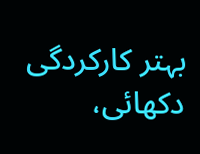بہتر کارکردگی دکھائی،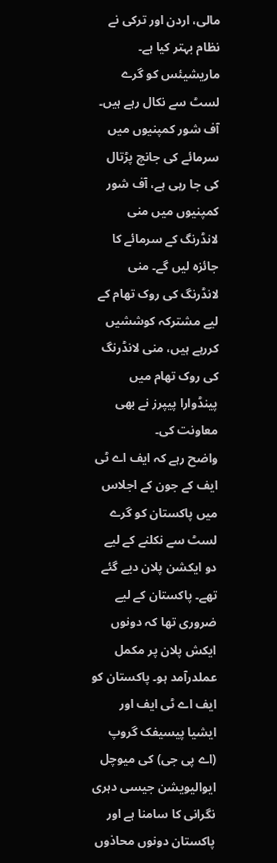مالی، اردن اور ترکی نے نظام بہتر کیا ہے۔ ماریشیئس کو گرے لسٹ سے نکال رہے ہیں۔ آف شور کمپنیوں میں سرمائے کی جانچ پڑتال کی جا رہی ہے، آف شور کمپنیوں میں منی لانڈرنگ کے سرمائے کا جائزہ لیں گے۔ منی لانڈرنگ کی روک تھام کے لیے مشترکہ کوششیں کررہے ہیں، منی لانڈرنگ کی روک تھام میں پینڈوارا پیپرز نے بھی معاونت کی۔
واضح رہے کہ ایف اے ٹی ایف کے جون کے اجلاس میں پاکستان کو گرے لسٹ سے نکلنے کے لیے دو ایکشن پلان دیے گئے تھے۔ پاکستان کے لیے ضروری تھا کہ دونوں ایکش پلان پر مکمل عملدرآمد ہو۔ پاکستان کو ایف اے ٹی ایف اور ایشیا پیسیفک گروپ (اے پی جی) کی میوچل ایوالیویشن جیسی دہری نگرانی کا سامنا ہے اور پاکستان دونوں محاذوں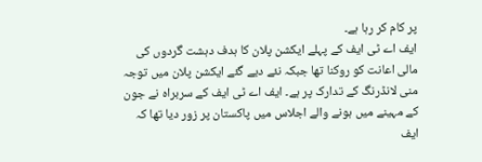پر کام کر رہا ہے۔
ایف اے ٹی ایف کے پہلے ایکشن پلان کا ہدف دہشت گردوں کی مالی اعانت کو روکنا تھا جبکہ نئے دیے گئے ایکشن پلان میں توجہ منی لانڈرنگ کے تدارک پر ہے۔ ایف اے ٹی ایف کے سربراہ نے جون کے مہینے میں ہونے والے اجلاس میں پاکستان پر زور دیا تھا کہ ایف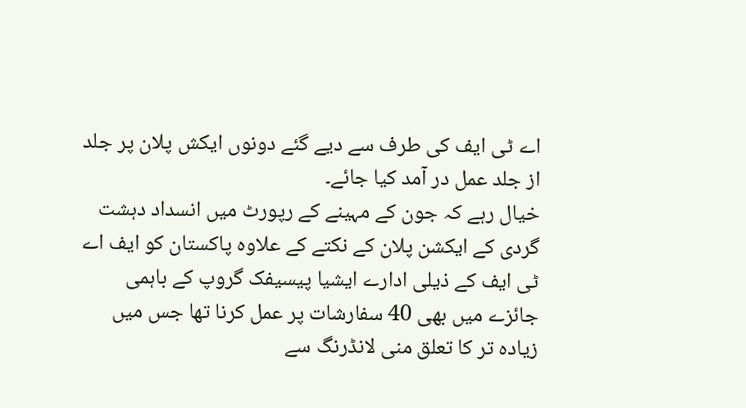اے ٹی ایف کی طرف سے دیے گئے دونوں ایکش پلان پر جلد از جلد عمل در آمد کیا جائے۔
خیال رہے کہ جون کے مہینے کے رپورٹ میں انسداد دہشت گردی کے ایکشن پلان کے نکتے کے علاوہ پاکستان کو ایف اے ٹی ایف کے ذیلی ادارے ایشیا پیسیفک گروپ کے باہمی جائزے میں بھی 40 سفارشات پر عمل کرنا تھا جس میں زیادہ تر کا تعلق منی لانڈرنگ سے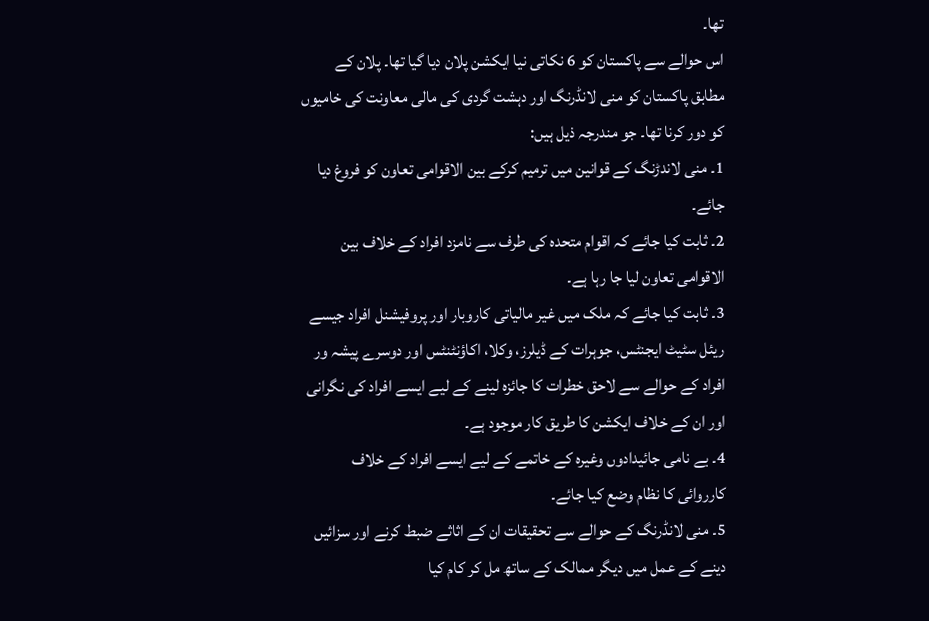تھا۔
اس حوالے سے پاکستان کو 6 نکاتی نیا ایکشن پلان دیا گیا تھا۔ پلان کے مطابق پاکستان کو منی لانڈرنگ اور دہشت گردی کی مالی معاونت کی خامیوں کو دور کرنا تھا۔ جو مندرجہ ذیل ہیں:
1۔ منی لاندڑنگ کے قوانین میں ترمیم کرکے بین الاقوامی تعاون کو فروغ دیا جائے۔
2۔ ثابت کیا جائے کہ اقوام متحدہ کی طرف سے نامزد افراد کے خلاف بین الاقوامی تعاون لیا جا رہا ہے۔
3۔ ثابت کیا جائے کہ ملک میں غیر مالیاتی کاروبار اور پروفیشنل افراد جیسے ریئل سٹیٹ ایجنٹس، جوہرات کے ڈیلرز، وکلا، اکاؤنٹنٹس اور دوسرے پیشہ ور افراد کے حوالے سے لاحق خطرات کا جائزہ لینے کے لیے ایسے افراد کی نگرانی اور ان کے خلاف ایکشن کا طریق کار موجود ہے۔
4۔ بے نامی جائیدادوں وغیرہ کے خاتمے کے لیے ایسے افراد کے خلاف کارروائی کا نظام وضع کیا جائے۔
5۔ منی لانڈرنگ کے حوالے سے تحقیقات ان کے اثاثے ضبط کرنے اور سزائیں دینے کے عمل میں دیگر ممالک کے ساتھ مل کر کام کیا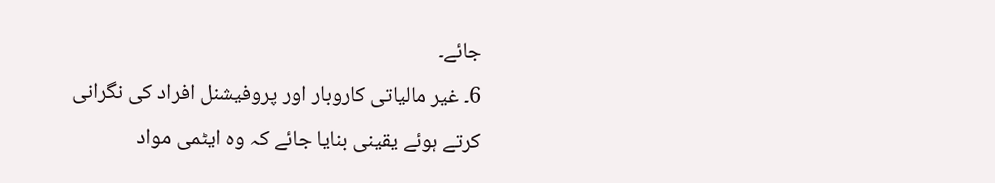جائے۔
6۔ غیر مالیاتی کاروبار اور پروفیشنل افراد کی نگرانی کرتے ہوئے یقینی بنایا جائے کہ وہ ایٹمی مواد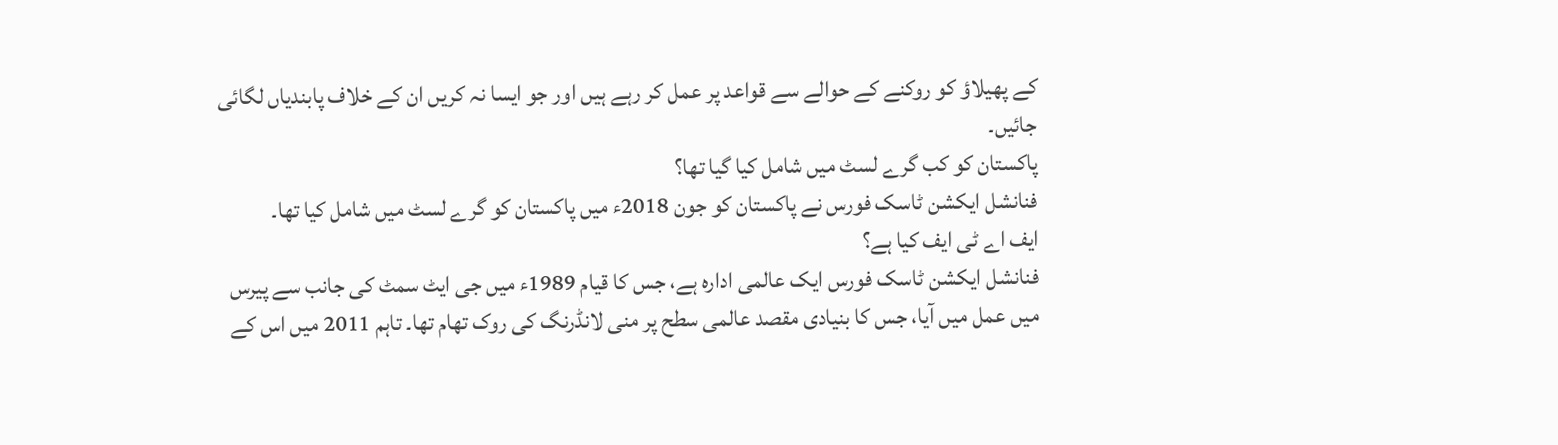کے پھیلاؤ کو روکنے کے حوالے سے قواعد پر عمل کر رہے ہیں اور جو ایسا نہ کریں ان کے خلاف پابندیاں لگائی جائیں۔
پاکستان کو کب گرے لسٹ میں شامل کیا گیا تھا؟
فنانشل ایکشن ٹاسک فورس نے پاکستان کو جون 2018ء میں پاکستان کو گرے لسٹ میں شامل کیا تھا۔
ایف اے ٹی ایف کیا ہے؟
فنانشل ایکشن ٹاسک فورس ایک عالمی ادارہ ہے، جس کا قیام 1989ء میں جی ایٹ سمٹ کی جانب سے پیرس میں عمل میں آیا، جس کا بنیادی مقصد عالمی سطح پر منی لانڈرنگ کی روک تھام تھا۔ تاہم 2011 میں اس کے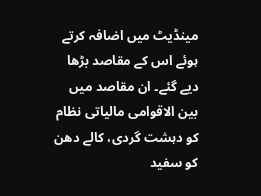مینڈیٹ میں اضافہ کرتے ہوئے اس کے مقاصد بڑھا دیے گئے۔ ان مقاصد میں بین الاقوامی مالیاتی نظام کو دہشت گردی، کالے دھن کو سفید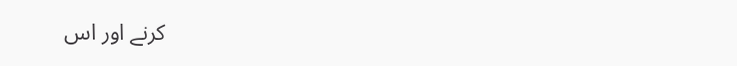کرنے اور اس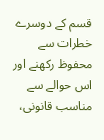قسم کے دوسرے خطرات سے محفوظ رکھنے اور اس حوالے سے مناسب قانونی،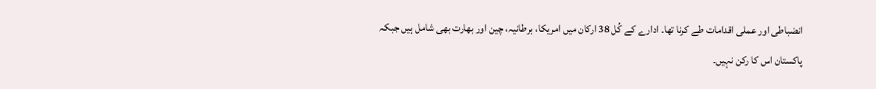انضباطی اور عملی اقدامات طے کرنا تھا۔ ادارے کے کُل 38 ارکان میں امریکا، برطانیہ، چین اور بھارت بھی شامل ہیں جبکہ پاکستان اس کا رکن نہیں۔